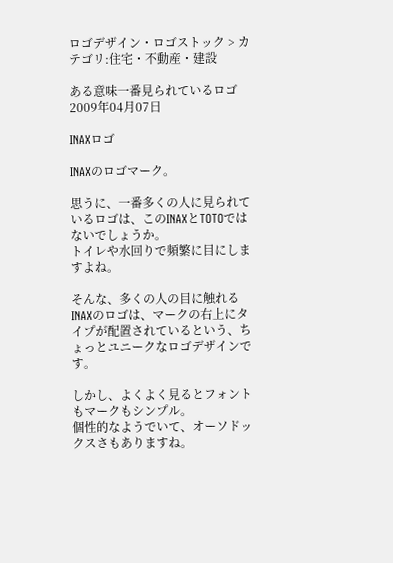ロゴデザイン・ロゴストック > カテゴリ:住宅・不動産・建設

ある意味一番見られているロゴ 2009年04月07日

INAXロゴ

INAXのロゴマーク。

思うに、一番多くの人に見られているロゴは、このINAXとTOTOではないでしょうか。
トイレや水回りで頻繁に目にしますよね。

そんな、多くの人の目に触れるINAXのロゴは、マークの右上にタイプが配置されているという、ちょっとユニークなロゴデザインです。

しかし、よくよく見るとフォントもマークもシンプル。
個性的なようでいて、オーソドックスさもありますね。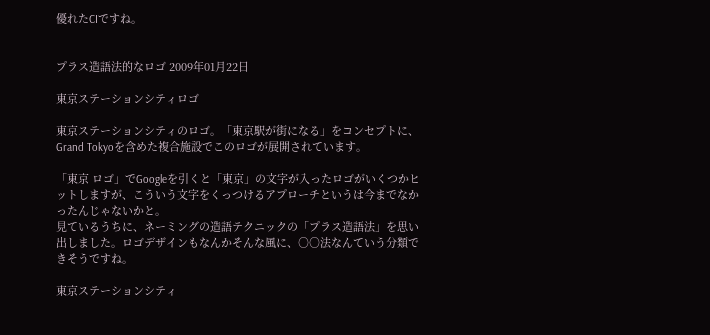優れたCIですね。


プラス造語法的なロゴ 2009年01月22日

東京ステーションシティロゴ

東京ステーションシティのロゴ。「東京駅が街になる」をコンセプトに、Grand Tokyoを含めた複合施設でこのロゴが展開されています。

「東京 ロゴ」でGoogleを引くと「東京」の文字が入ったロゴがいくつかヒットしますが、こういう文字をくっつけるアプローチというは今までなかったんじゃないかと。
見ているうちに、ネーミングの造語テクニックの「プラス造語法」を思い出しました。ロゴデザインもなんかそんな風に、○○法なんていう分類できそうですね。

東京ステーションシティ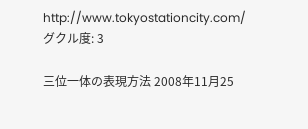http://www.tokyostationcity.com/
グクル度: 3

三位一体の表現方法 2008年11月25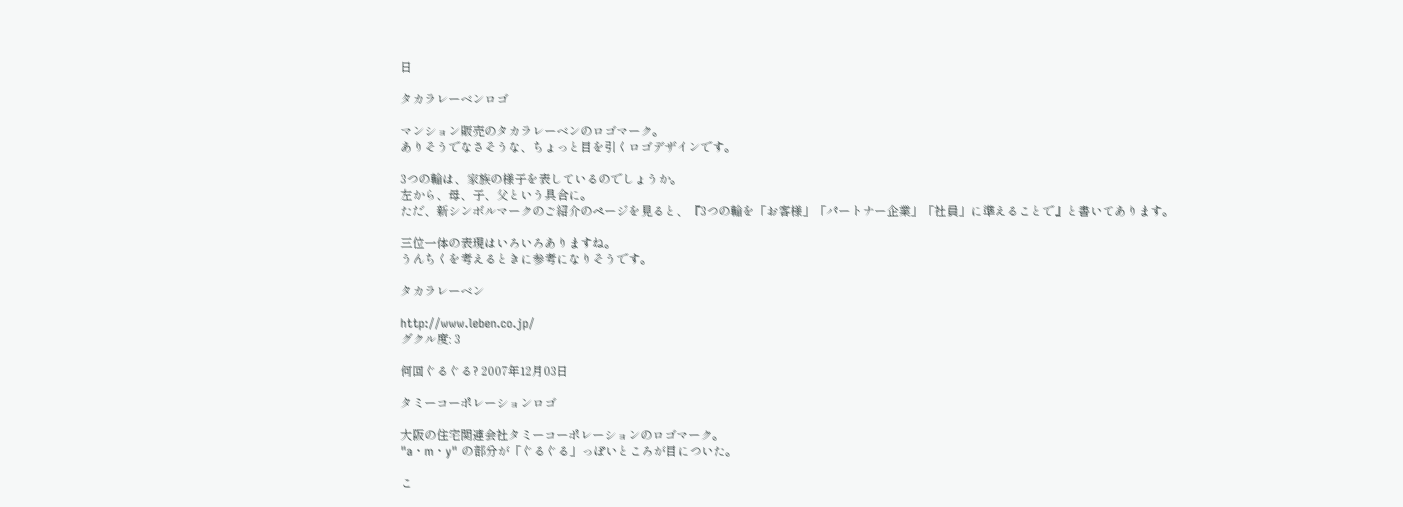日

タカラレーベンロゴ

マンション販売のタカラレーベンのロゴマーク。
ありそうでなさそうな、ちょっと目を引くロゴデザインです。

3つの輪は、家族の様子を表しているのでしょうか。
左から、母、子、父という具合に。
ただ、新シンボルマークのご紹介のページを見ると、『3つの輪を「お客様」「パートナー企業」「社員」に準えることで』と書いてあります。

三位一体の表現はいろいろありますね。
うんちくを考えるときに参考になりそうです。

タカラレーベン

http://www.leben.co.jp/
グクル度: 3

何回ぐるぐる? 2007年12月03日

タミーコーポレーションロゴ

大阪の住宅関連会社タミーコーポレーションのロゴマーク。
"a・m・y" の部分が「ぐるぐる」っぽいところが目についた。

こ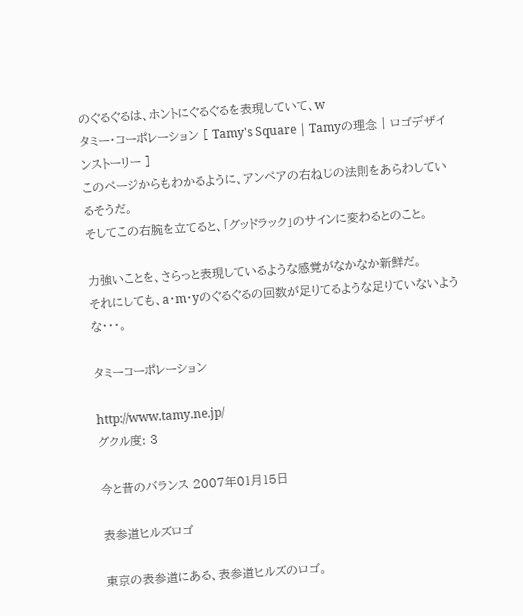のぐるぐるは、ホントにぐるぐるを表現していて、w
タミー・コーポレーション [ Tamy's Square | Tamyの理念 | ロゴデザインストーリー ]
このページからもわかるように、アンペアの右ねじの法則をあらわしているそうだ。
そしてこの右腕を立てると、「グッドラック」のサインに変わるとのこと。

力強いことを、さらっと表現しているような感覚がなかなか新鮮だ。
それにしても、a・m・yのぐるぐるの回数が足りてるような足りていないような・・・。

タミーコーポレーション

http://www.tamy.ne.jp/
グクル度: 3

今と昔のバランス 2007年01月15日

表参道ヒルズロゴ

東京の表参道にある、表参道ヒルズのロゴ。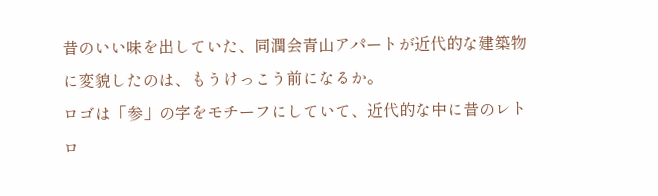昔のいい味を出していた、同潤会青山アパートが近代的な建築物に変貌したのは、もうけっこう前になるか。
ロゴは「参」の字をモチーフにしていて、近代的な中に昔のレトロ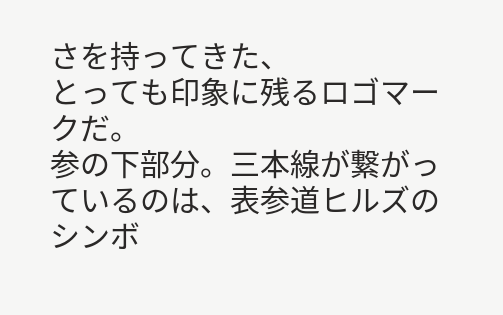さを持ってきた、
とっても印象に残るロゴマークだ。
参の下部分。三本線が繋がっているのは、表参道ヒルズのシンボ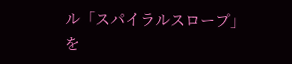ル「スパイラルスロープ」を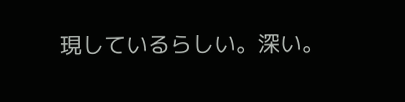現しているらしい。深い。